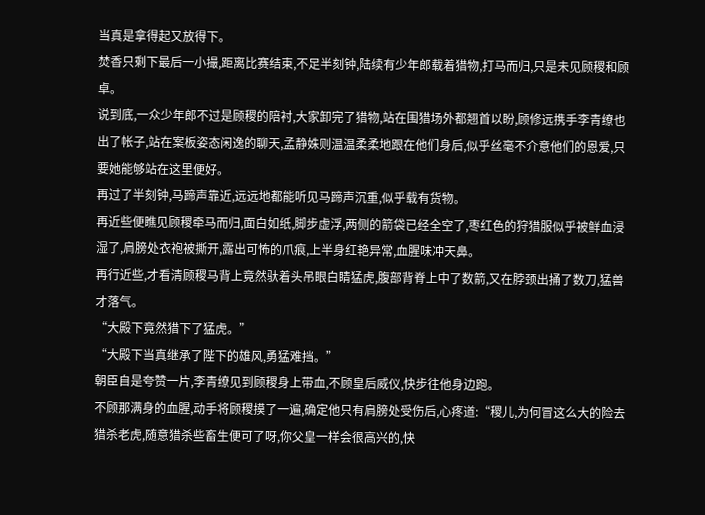当真是拿得起又放得下。
焚香只剩下最后一小撮,距离比赛结束,不足半刻钟,陆续有少年郎载着猎物,打马而归,只是未见顾稷和顾卓。
说到底,一众少年郎不过是顾稷的陪衬,大家卸完了猎物,站在围猎场外都翘首以盼,顾修远携手李青缭也出了帐子,站在案板姿态闲逸的聊天,孟静姝则温温柔柔地跟在他们身后,似乎丝毫不介意他们的恩爱,只要她能够站在这里便好。
再过了半刻钟,马蹄声靠近,远远地都能听见马蹄声沉重,似乎载有货物。
再近些便瞧见顾稷牵马而归,面白如纸,脚步虚浮,两侧的箭袋已经全空了,枣红色的狩猎服似乎被鲜血浸湿了,肩膀处衣袍被撕开,露出可怖的爪痕,上半身红艳异常,血腥味冲天鼻。
再行近些,才看清顾稷马背上竟然驮着头吊眼白睛猛虎,腹部背脊上中了数箭,又在脖颈出捅了数刀,猛兽才落气。
“大殿下竟然猎下了猛虎。”
“大殿下当真继承了陛下的雄风,勇猛难挡。”
朝臣自是夸赞一片,李青缭见到顾稷身上带血,不顾皇后威仪,快步往他身边跑。
不顾那满身的血腥,动手将顾稷摸了一遍,确定他只有肩膀处受伤后,心疼道:“稷儿,为何冒这么大的险去猎杀老虎,随意猎杀些畜生便可了呀,你父皇一样会很高兴的,快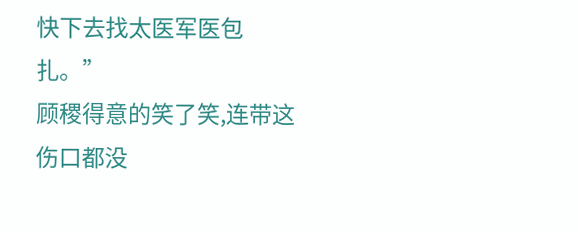快下去找太医军医包扎。”
顾稷得意的笑了笑,连带这伤口都没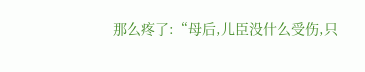那么疼了:“母后,儿臣没什么受伤,只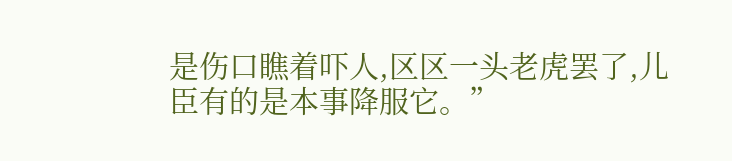是伤口瞧着吓人,区区一头老虎罢了,儿臣有的是本事降服它。”